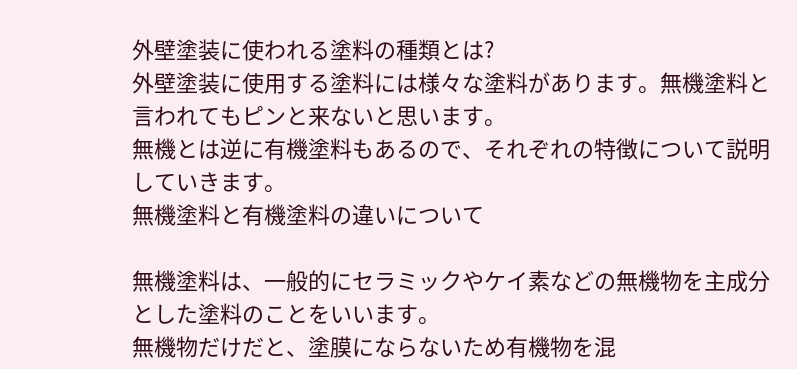外壁塗装に使われる塗料の種類とは?
外壁塗装に使用する塗料には様々な塗料があります。無機塗料と言われてもピンと来ないと思います。
無機とは逆に有機塗料もあるので、それぞれの特徴について説明していきます。
無機塗料と有機塗料の違いについて

無機塗料は、一般的にセラミックやケイ素などの無機物を主成分とした塗料のことをいいます。
無機物だけだと、塗膜にならないため有機物を混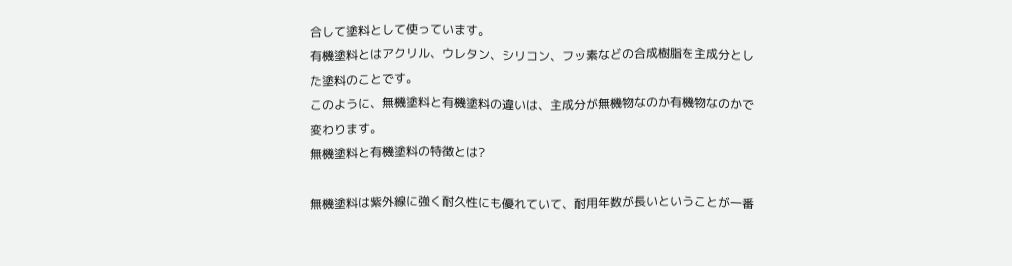合して塗料として使っています。
有機塗料とはアクリル、ウレタン、シリコン、フッ素などの合成樹脂を主成分とした塗料のことです。
このように、無機塗料と有機塗料の違いは、主成分が無機物なのか有機物なのかで変わります。
無機塗料と有機塗料の特徴とは?

無機塗料は紫外線に強く耐久性にも優れていて、耐用年数が長いということが一番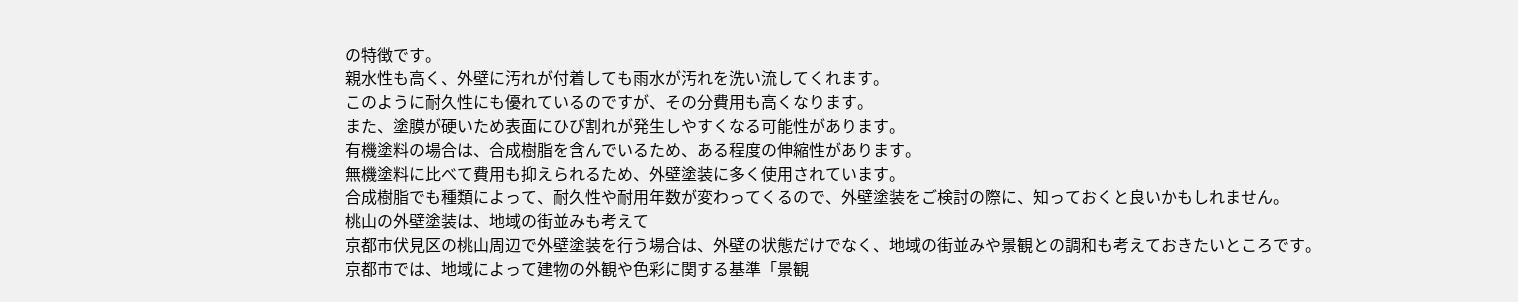の特徴です。
親水性も高く、外壁に汚れが付着しても雨水が汚れを洗い流してくれます。
このように耐久性にも優れているのですが、その分費用も高くなります。
また、塗膜が硬いため表面にひび割れが発生しやすくなる可能性があります。
有機塗料の場合は、合成樹脂を含んでいるため、ある程度の伸縮性があります。
無機塗料に比べて費用も抑えられるため、外壁塗装に多く使用されています。
合成樹脂でも種類によって、耐久性や耐用年数が変わってくるので、外壁塗装をご検討の際に、知っておくと良いかもしれません。
桃山の外壁塗装は、地域の街並みも考えて
京都市伏見区の桃山周辺で外壁塗装を行う場合は、外壁の状態だけでなく、地域の街並みや景観との調和も考えておきたいところです。
京都市では、地域によって建物の外観や色彩に関する基準「景観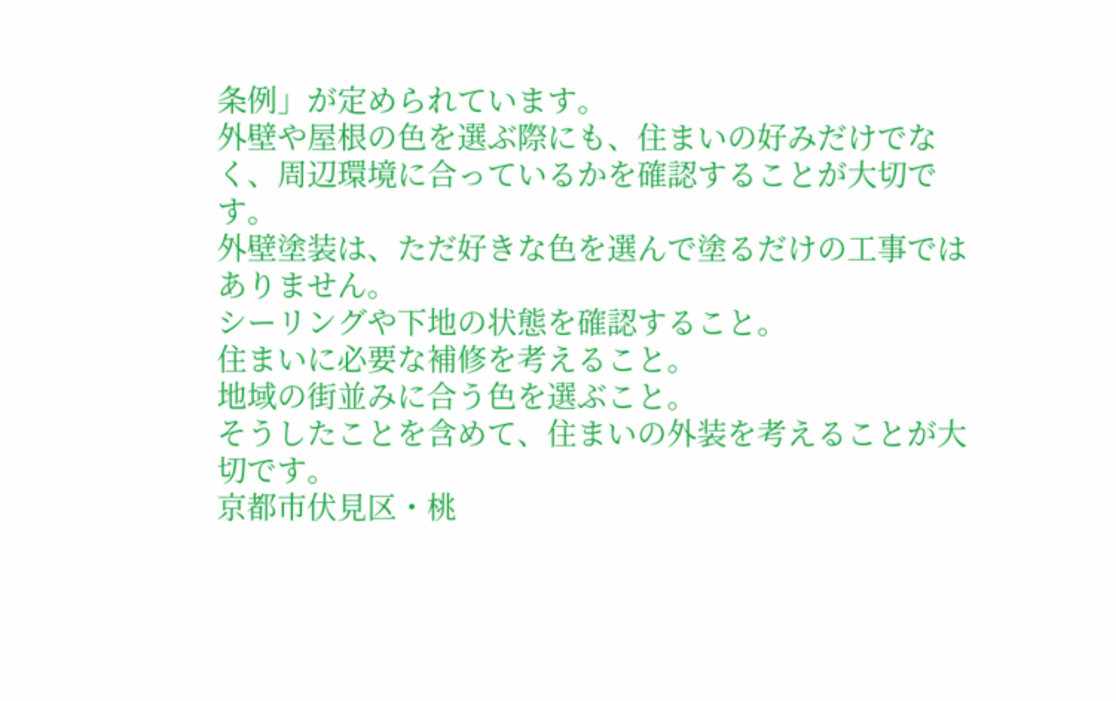条例」が定められています。
外壁や屋根の色を選ぶ際にも、住まいの好みだけでなく、周辺環境に合っているかを確認することが大切です。
外壁塗装は、ただ好きな色を選んで塗るだけの工事ではありません。
シーリングや下地の状態を確認すること。
住まいに必要な補修を考えること。
地域の街並みに合う色を選ぶこと。
そうしたことを含めて、住まいの外装を考えることが大切です。
京都市伏見区・桃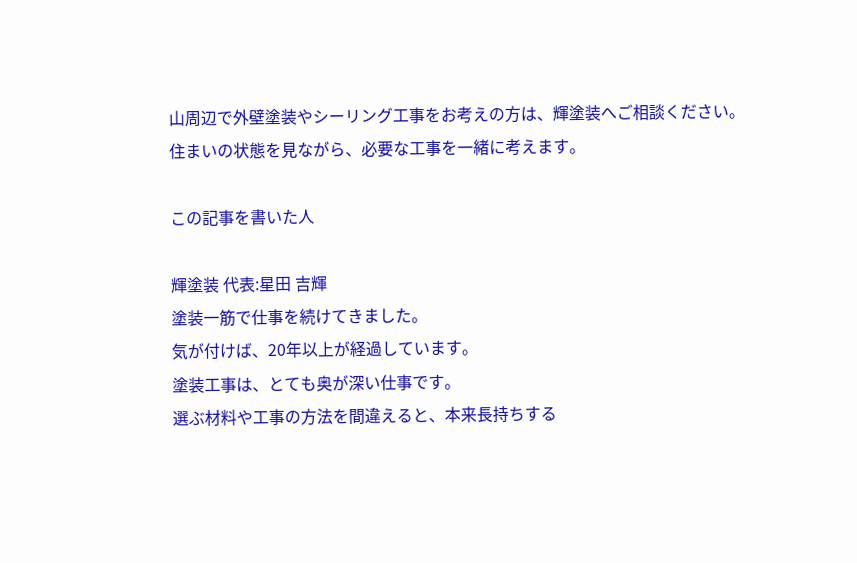山周辺で外壁塗装やシーリング工事をお考えの方は、輝塗装へご相談ください。
住まいの状態を見ながら、必要な工事を一緒に考えます。

この記事を書いた人

輝塗装 代表:星田 吉輝
塗装一筋で仕事を続けてきました。
気が付けば、20年以上が経過しています。
塗装工事は、とても奥が深い仕事です。
選ぶ材料や工事の方法を間違えると、本来長持ちする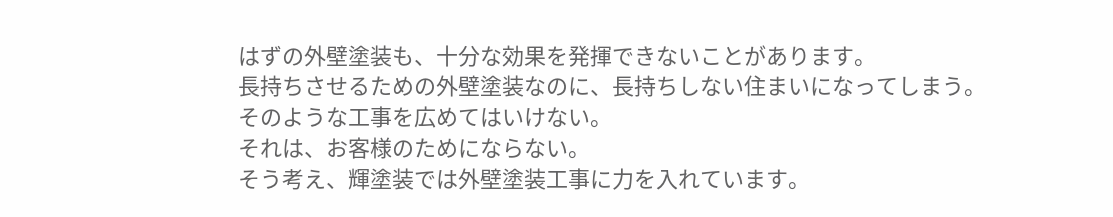はずの外壁塗装も、十分な効果を発揮できないことがあります。
長持ちさせるための外壁塗装なのに、長持ちしない住まいになってしまう。
そのような工事を広めてはいけない。
それは、お客様のためにならない。
そう考え、輝塗装では外壁塗装工事に力を入れています。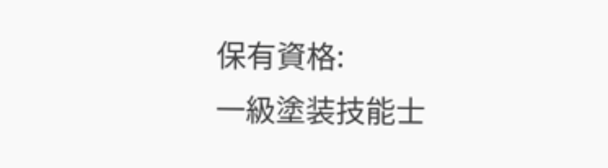保有資格:
一級塗装技能士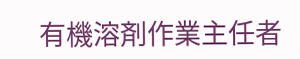有機溶剤作業主任者